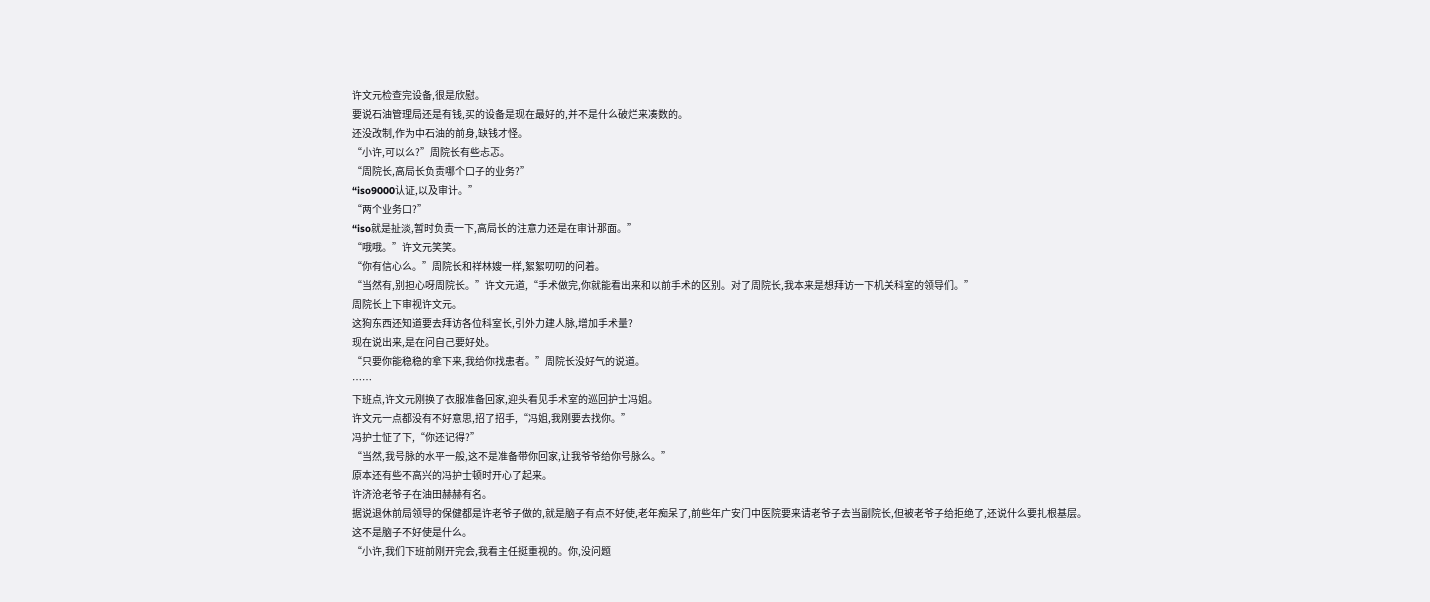许文元检查完设备,很是欣慰。
要说石油管理局还是有钱,买的设备是现在最好的,并不是什么破烂来凑数的。
还没改制,作为中石油的前身,缺钱才怪。
“小许,可以么?”周院长有些忐忑。
“周院长,高局长负责哪个口子的业务?”
“iso9000认证,以及审计。”
“两个业务口?”
“iso就是扯淡,暂时负责一下,高局长的注意力还是在审计那面。”
“哦哦。”许文元笑笑。
“你有信心么。”周院长和祥林嫂一样,絮絮叨叨的问着。
“当然有,别担心呀周院长。”许文元道,“手术做完,你就能看出来和以前手术的区别。对了周院长,我本来是想拜访一下机关科室的领导们。”
周院长上下审视许文元。
这狗东西还知道要去拜访各位科室长,引外力建人脉,增加手术量?
现在说出来,是在问自己要好处。
“只要你能稳稳的拿下来,我给你找患者。”周院长没好气的说道。
……
下班点,许文元刚换了衣服准备回家,迎头看见手术室的巡回护士冯姐。
许文元一点都没有不好意思,招了招手,“冯姐,我刚要去找你。”
冯护士怔了下,“你还记得?”
“当然,我号脉的水平一般,这不是准备带你回家,让我爷爷给你号脉么。”
原本还有些不高兴的冯护士顿时开心了起来。
许济沧老爷子在油田赫赫有名。
据说退休前局领导的保健都是许老爷子做的,就是脑子有点不好使,老年痴呆了,前些年广安门中医院要来请老爷子去当副院长,但被老爷子给拒绝了,还说什么要扎根基层。
这不是脑子不好使是什么。
“小许,我们下班前刚开完会,我看主任挺重视的。你,没问题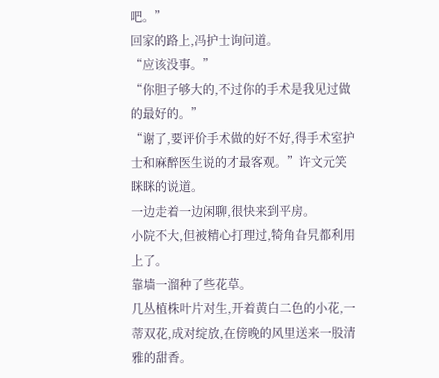吧。”
回家的路上,冯护士询问道。
“应该没事。”
“你胆子够大的,不过你的手术是我见过做的最好的。”
“谢了,要评价手术做的好不好,得手术室护士和麻醉医生说的才最客观。”许文元笑眯眯的说道。
一边走着一边闲聊,很快来到平房。
小院不大,但被精心打理过,犄角旮旯都利用上了。
靠墙一溜种了些花草。
几丛植株叶片对生,开着黄白二色的小花,一蒂双花,成对绽放,在傍晚的风里送来一股清雅的甜香。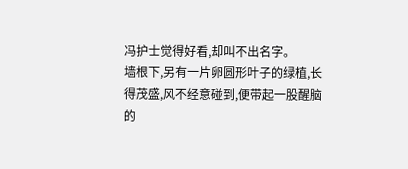冯护士觉得好看,却叫不出名字。
墙根下,另有一片卵圆形叶子的绿植,长得茂盛,风不经意碰到,便带起一股醒脑的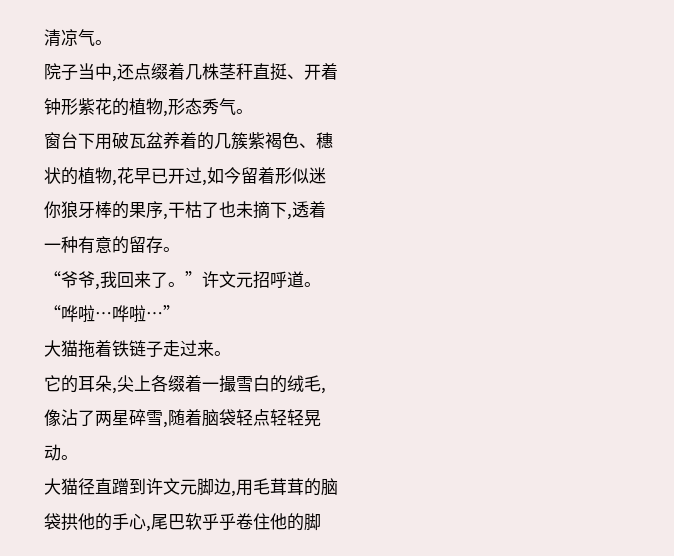清凉气。
院子当中,还点缀着几株茎秆直挺、开着钟形紫花的植物,形态秀气。
窗台下用破瓦盆养着的几簇紫褐色、穗状的植物,花早已开过,如今留着形似迷你狼牙棒的果序,干枯了也未摘下,透着一种有意的留存。
“爷爷,我回来了。”许文元招呼道。
“哗啦…哗啦…”
大猫拖着铁链子走过来。
它的耳朵,尖上各缀着一撮雪白的绒毛,像沾了两星碎雪,随着脑袋轻点轻轻晃动。
大猫径直蹭到许文元脚边,用毛茸茸的脑袋拱他的手心,尾巴软乎乎卷住他的脚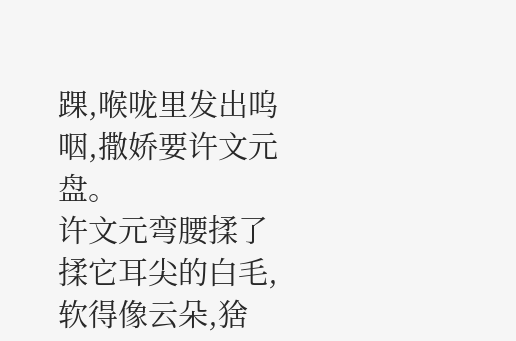踝,喉咙里发出呜咽,撒娇要许文元盘。
许文元弯腰揉了揉它耳尖的白毛,软得像云朵,猞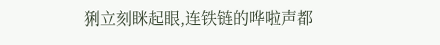猁立刻眯起眼,连铁链的哗啦声都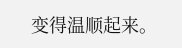变得温顺起来。